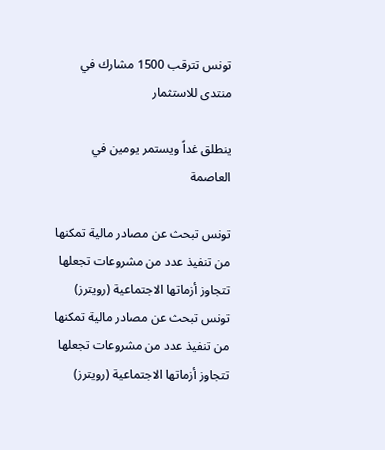تونس تترقب 1500 مشارك في منتدى للاستثمار

ينطلق غداً ويستمر يومين في العاصمة

تونس تبحث عن مصادر مالية تمكنها من تنفيذ عدد من مشروعات تجعلها تتجاوز أزماتها الاجتماعية (رويترز)
تونس تبحث عن مصادر مالية تمكنها من تنفيذ عدد من مشروعات تجعلها تتجاوز أزماتها الاجتماعية (رويترز)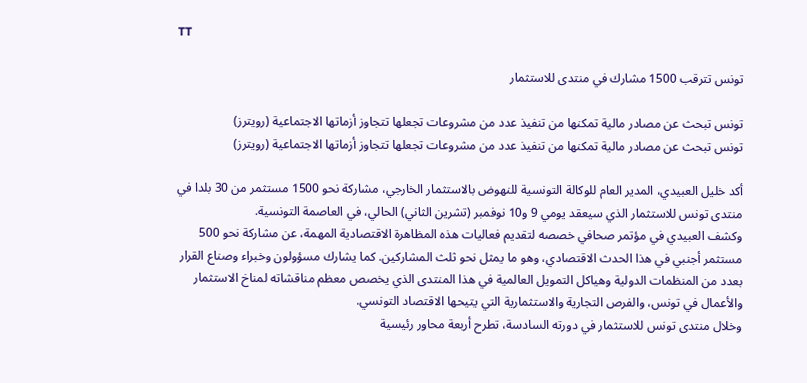TT

تونس تترقب 1500 مشارك في منتدى للاستثمار

تونس تبحث عن مصادر مالية تمكنها من تنفيذ عدد من مشروعات تجعلها تتجاوز أزماتها الاجتماعية (رويترز)
تونس تبحث عن مصادر مالية تمكنها من تنفيذ عدد من مشروعات تجعلها تتجاوز أزماتها الاجتماعية (رويترز)

أكد خليل العبيدي، المدير العام للوكالة التونسية للنهوض بالاستثمار الخارجي، مشاركة نحو 1500 مستثمر من 30 بلدا في منتدى تونس للاستثمار الذي سيعقد يومي 9 و10 نوفمبر (تشرين الثاني) الحالي، في العاصمة التونسية.
وكشف العبيدي في مؤتمر صحافي خصصه لتقديم فعاليات هذه المظاهرة الاقتصادية المهمة، عن مشاركة نحو 500 مستثمر أجنبي في هذا الحدث الاقتصادي، وهو ما يمثل نحو ثلث المشاركين. كما يشارك مسؤولون وخبراء وصناع القرار بعدد من المنظمات الدولية وهياكل التمويل العالمية في هذا المنتدى الذي يخصص معظم مناقشاته لمناخ الاستثمار والأعمال في تونس، والفرص التجارية والاستثمارية التي يتيحها الاقتصاد التونسي.
وخلال منتدى تونس للاستثمار في دورته السادسة، تطرح أربعة محاور رئيسية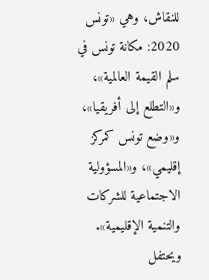للنقاش، وهي «تونس 2020: مكانة تونس في سلم القيمة العالمية»، و«التطلع إلى أفريقيا»، و«وضع تونس كمركز إقليمي»، و«المسؤولية الاجتماعية للشركات والتنمية الإقليمية».
ويحتفل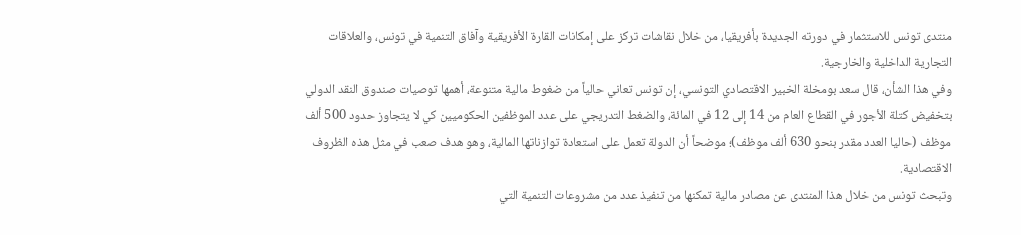منتدى تونس للاستثمار في دورته الجديدة بأفريقيا، من خلال نقاشات تركز على إمكانات القارة الأفريقية وآفاق التنمية في تونس، والعلاقات التجارية الداخلية والخارجية.
وفي هذا الشأن، قال سعد بومخلة الخبير الاقتصادي التونسي، إن تونس تعاني حالياً من ضغوط مالية متنوعة، أهمها توصيات صندوق النقد الدولي بتخفيض كتلة الأجور في القطاع العام من 14 إلى 12 في المائة، والضغط التدريجي على عدد الموظفين الحكوميين كي لا يتجاوز حدود 500 ألف موظف (حاليا العدد مقدر بنحو 630 ألف موظف)؛ موضحاً أن الدولة تعمل على استعادة توازناتها المالية، وهو هدف صعب في مثل هذه الظروف الاقتصادية.
وتبحث تونس من خلال هذا المنتدى عن مصادر مالية تمكنها من تنفيذ عدد من مشروعات التنمية التي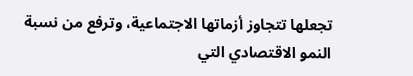تجعلها تتجاوز أزماتها الاجتماعية، وترفع من نسبة النمو الاقتصادي التي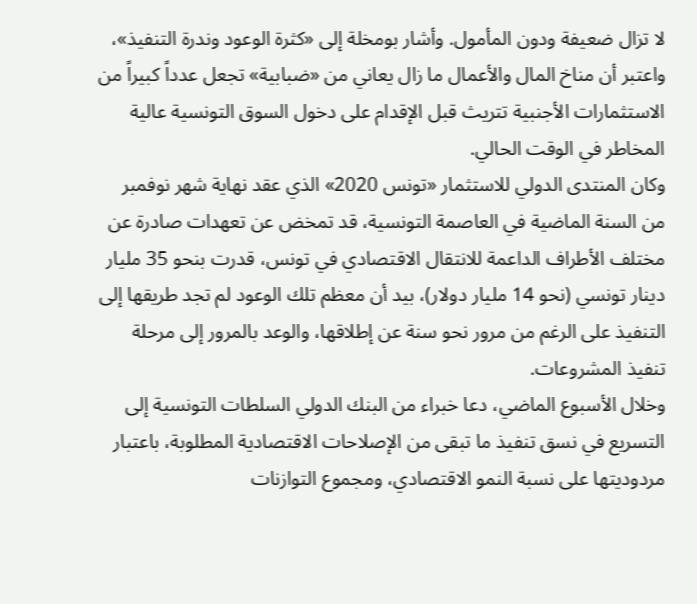لا تزال ضعيفة ودون المأمول. وأشار بومخلة إلى «كثرة الوعود وندرة التنفيذ»، واعتبر أن مناخ المال والأعمال ما زال يعاني من «ضبابية» تجعل عدداً كبيراً من الاستثمارات الأجنبية تتريث قبل الإقدام على دخول السوق التونسية عالية المخاطر في الوقت الحالي.
وكان المنتدى الدولي للاستثمار «تونس 2020» الذي عقد نهاية شهر نوفمبر من السنة الماضية في العاصمة التونسية، قد تمخض عن تعهدات صادرة عن مختلف الأطراف الداعمة للانتقال الاقتصادي في تونس، قدرت بنحو 35 مليار دينار تونسي (نحو 14 مليار دولار)، بيد أن معظم تلك الوعود لم تجد طريقها إلى التنفيذ على الرغم من مرور نحو سنة عن إطلاقها، والوعد بالمرور إلى مرحلة تنفيذ المشروعات.
وخلال الأسبوع الماضي، دعا خبراء من البنك الدولي السلطات التونسية إلى التسريع في نسق تنفيذ ما تبقى من الإصلاحات الاقتصادية المطلوبة، باعتبار مردوديتها على نسبة النمو الاقتصادي، ومجموع التوازنات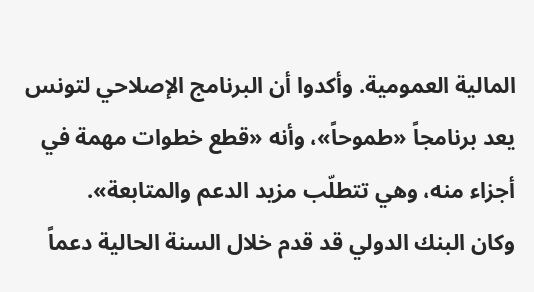المالية العمومية. وأكدوا أن البرنامج الإصلاحي لتونس يعد برنامجاً «طموحاً»، وأنه «قطع خطوات مهمة في أجزاء منه، وهي تتطلّب مزيد الدعم والمتابعة».
وكان البنك الدولي قد قدم خلال السنة الحالية دعماً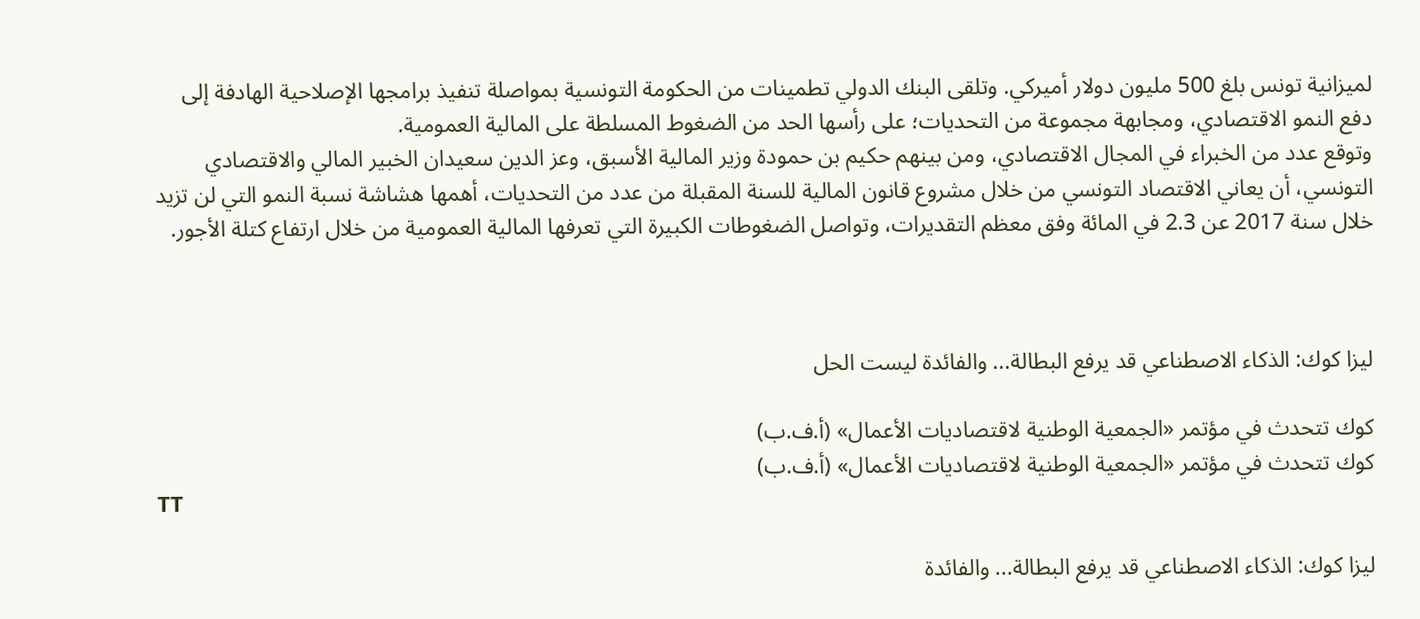لميزانية تونس بلغ 500 مليون دولار أميركي. وتلقى البنك الدولي تطمينات من الحكومة التونسية بمواصلة تنفيذ برامجها الإصلاحية الهادفة إلى دفع النمو الاقتصادي، ومجابهة مجموعة من التحديات؛ على رأسها الحد من الضغوط المسلطة على المالية العمومية.
وتوقع عدد من الخبراء في المجال الاقتصادي، ومن بينهم حكيم بن حمودة وزير المالية الأسبق، وعز الدين سعيدان الخبير المالي والاقتصادي التونسي، أن يعاني الاقتصاد التونسي من خلال مشروع قانون المالية للسنة المقبلة من عدد من التحديات، أهمها هشاشة نسبة النمو التي لن تزيد خلال سنة 2017 عن 2.3 في المائة وفق معظم التقديرات، وتواصل الضغوطات الكبيرة التي تعرفها المالية العمومية من خلال ارتفاع كتلة الأجور.



ليزا كوك: الذكاء الاصطناعي قد يرفع البطالة... والفائدة ليست الحل

كوك تتحدث في مؤتمر «الجمعية الوطنية لاقتصاديات الأعمال» (أ.ف.ب)
كوك تتحدث في مؤتمر «الجمعية الوطنية لاقتصاديات الأعمال» (أ.ف.ب)
TT

ليزا كوك: الذكاء الاصطناعي قد يرفع البطالة... والفائدة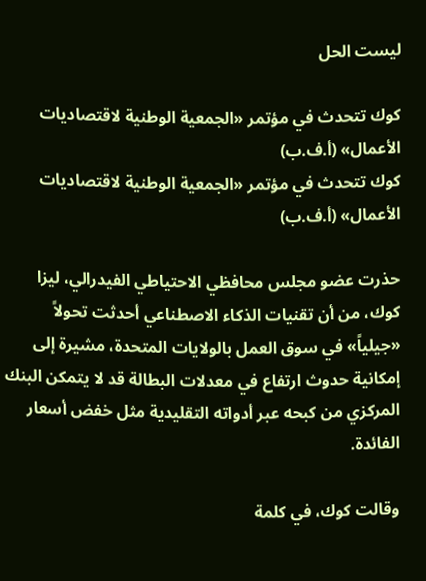ليست الحل

كوك تتحدث في مؤتمر «الجمعية الوطنية لاقتصاديات الأعمال» (أ.ف.ب)
كوك تتحدث في مؤتمر «الجمعية الوطنية لاقتصاديات الأعمال» (أ.ف.ب)

حذرت عضو مجلس محافظي الاحتياطي الفيدرالي، ليزا كوك، من أن تقنيات الذكاء الاصطناعي أحدثت تحولاً «جيلياً» في سوق العمل بالولايات المتحدة، مشيرة إلى إمكانية حدوث ارتفاع في معدلات البطالة قد لا يتمكن البنك المركزي من كبحه عبر أدواته التقليدية مثل خفض أسعار الفائدة.

وقالت كوك، في كلمة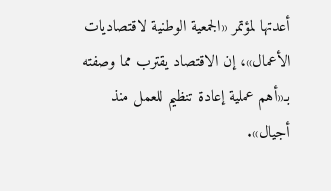أعدتها لمؤتمر «الجمعية الوطنية لاقتصاديات الأعمال»، إن الاقتصاد يقترب مما وصفته بـ«أهم عملية إعادة تنظيم للعمل منذ أجيال».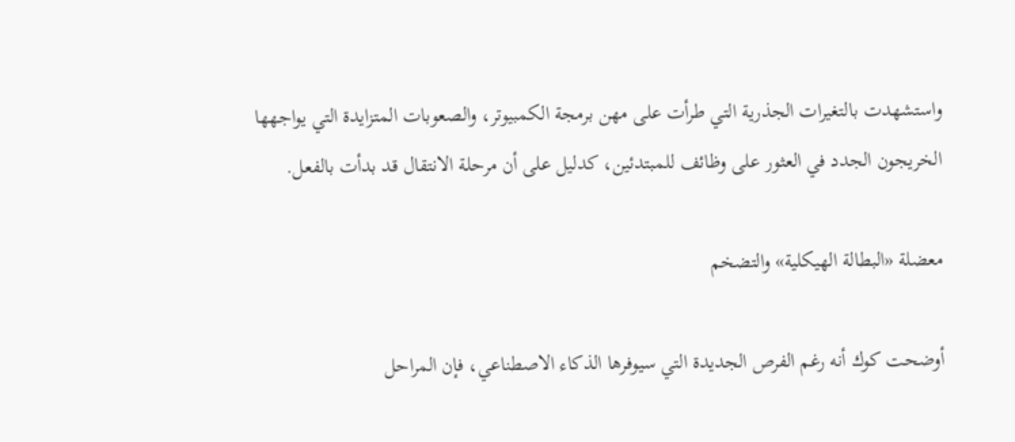واستشهدت بالتغيرات الجذرية التي طرأت على مهن برمجة الكمبيوتر، والصعوبات المتزايدة التي يواجهها الخريجون الجدد في العثور على وظائف للمبتدئين، كدليل على أن مرحلة الانتقال قد بدأت بالفعل.

معضلة «البطالة الهيكلية» والتضخم

أوضحت كوك أنه رغم الفرص الجديدة التي سيوفرها الذكاء الاصطناعي، فإن المراحل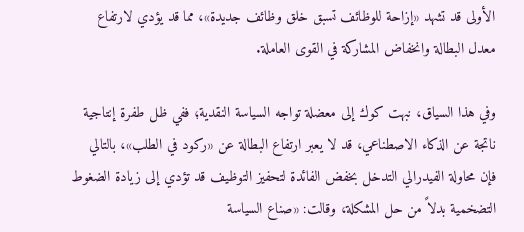الأولى قد تشهد «إزاحة للوظائف تسبق خلق وظائف جديدة»، مما قد يؤدي لارتفاع معدل البطالة وانخفاض المشاركة في القوى العاملة.

وفي هذا السياق، نبهت كوك إلى معضلة تواجه السياسة النقدية؛ ففي ظل طفرة إنتاجية ناتجة عن الذكاء الاصطناعي، قد لا يعبر ارتفاع البطالة عن «ركود في الطلب»، بالتالي فإن محاولة الفيدرالي التدخل بخفض الفائدة لتحفيز التوظيف قد تؤدي إلى زيادة الضغوط التضخمية بدلاً من حل المشكلة، وقالت: «صناع السياسة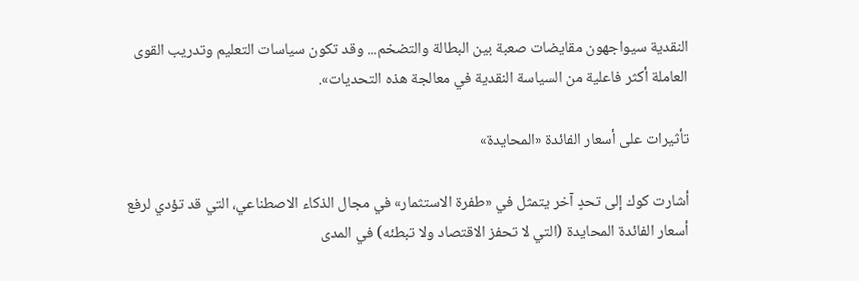النقدية سيواجهون مقايضات صعبة بين البطالة والتضخم... وقد تكون سياسات التعليم وتدريب القوى العاملة أكثر فاعلية من السياسة النقدية في معالجة هذه التحديات».

تأثيرات على أسعار الفائدة «المحايدة»

أشارت كوك إلى تحدٍ آخر يتمثل في «طفرة الاستثمار» في مجال الذكاء الاصطناعي، التي قد تؤدي لرفع أسعار الفائدة المحايدة (التي لا تحفز الاقتصاد ولا تبطئه) في المدى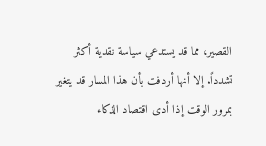القصير، مما قد يستدعي سياسة نقدية أكثر تشدداً. إلا أنها أردفت بأن هذا المسار قد يتغير بمرور الوقت إذا أدى اقتصاد الذكاء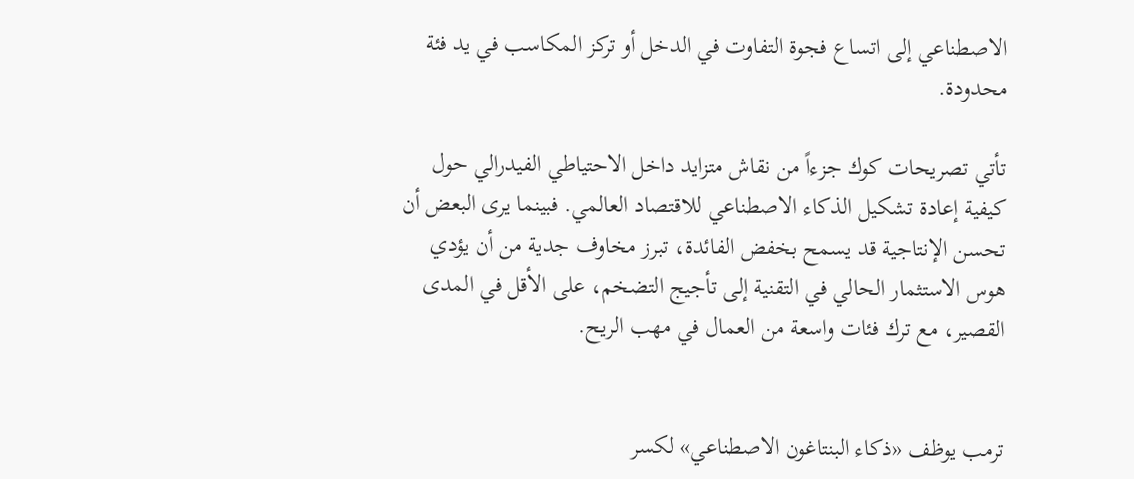الاصطناعي إلى اتساع فجوة التفاوت في الدخل أو تركز المكاسب في يد فئة محدودة.

تأتي تصريحات كوك جزءاً من نقاش متزايد داخل الاحتياطي الفيدرالي حول كيفية إعادة تشكيل الذكاء الاصطناعي للاقتصاد العالمي. فبينما يرى البعض أن تحسن الإنتاجية قد يسمح بخفض الفائدة، تبرز مخاوف جدية من أن يؤدي هوس الاستثمار الحالي في التقنية إلى تأجيج التضخم، على الأقل في المدى القصير، مع ترك فئات واسعة من العمال في مهب الريح.


ترمب يوظف «ذكاء البنتاغون الاصطناعي» لكسر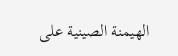الهيمنة الصينية على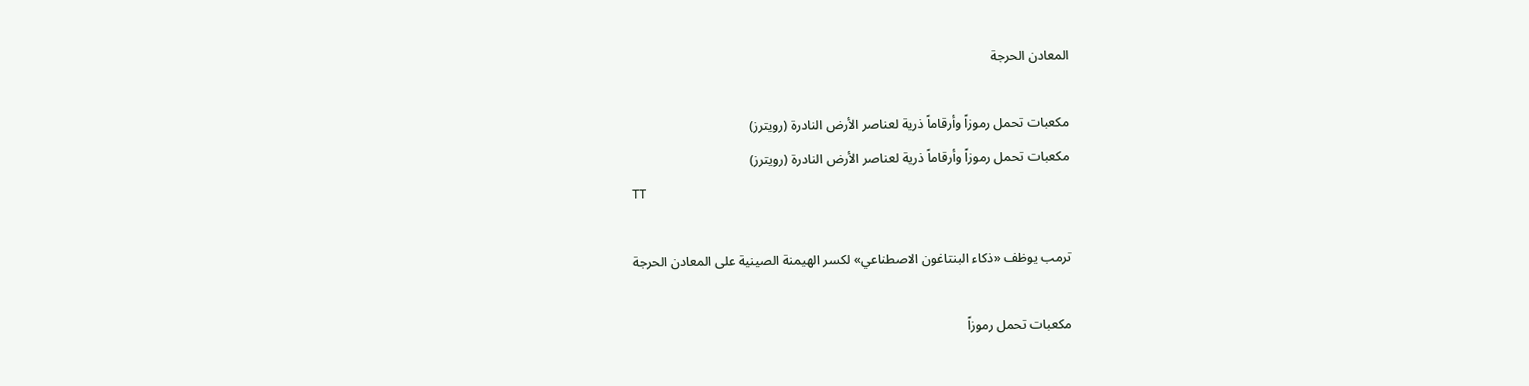المعادن الحرجة

مكعبات تحمل رموزاً وأرقاماً ذرية لعناصر الأرض النادرة (رويترز)
مكعبات تحمل رموزاً وأرقاماً ذرية لعناصر الأرض النادرة (رويترز)
TT

ترمب يوظف «ذكاء البنتاغون الاصطناعي» لكسر الهيمنة الصينية على المعادن الحرجة

مكعبات تحمل رموزاً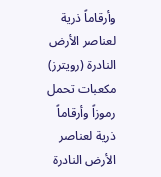وأرقاماً ذرية لعناصر الأرض النادرة (رويترز)
مكعبات تحمل رموزاً وأرقاماً ذرية لعناصر الأرض النادرة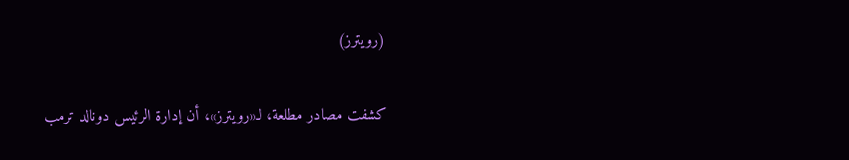(رويترز)

كشفت مصادر مطلعة، لـ«رويترز»، أن إدارة الرئيس دونالد ترمب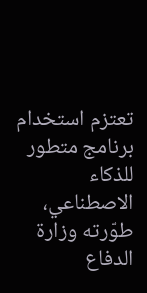تعتزم استخدام برنامج متطور للذكاء الاصطناعي، طوّرته وزارة الدفاع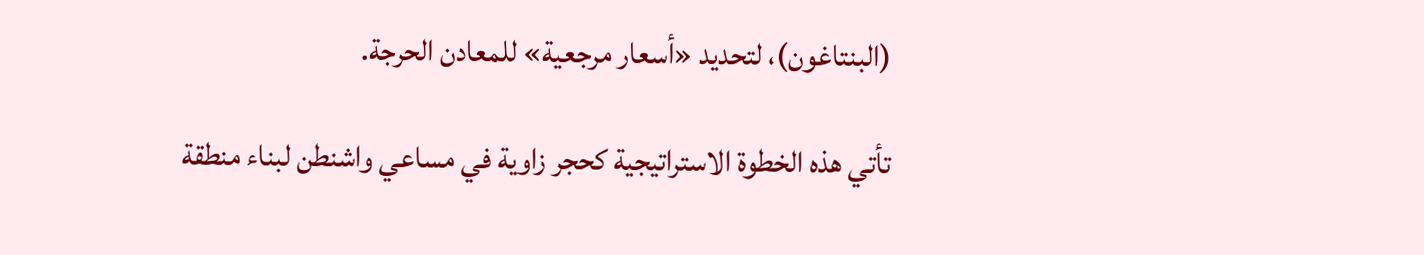(البنتاغون)، لتحديد «أسعار مرجعية» للمعادن الحرجة.

تأتي هذه الخطوة الاستراتيجية كحجر زاوية في مساعي واشنطن لبناء منطقة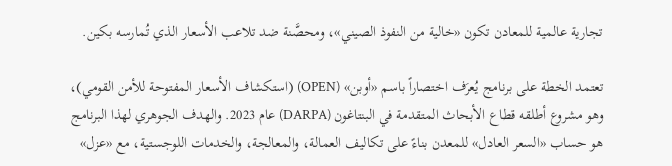تجارية عالمية للمعادن تكون «خالية من النفوذ الصيني»، ومحصَّنة ضد تلاعب الأسعار الذي تُمارسه بكين.

تعتمد الخطة على برنامج يُعرَف اختصاراً باسم «أوبن» (OPEN) (استكشاف الأسعار المفتوحة للأمن القومي)، وهو مشروع أطلقه قطاع الأبحاث المتقدمة في البنتاغون (DARPA) عام 2023. والهدف الجوهري لهذا البرنامج هو حساب «السعر العادل» للمعدن بناءً على تكاليف العمالة، والمعالجة، والخدمات اللوجستية، مع «عزل»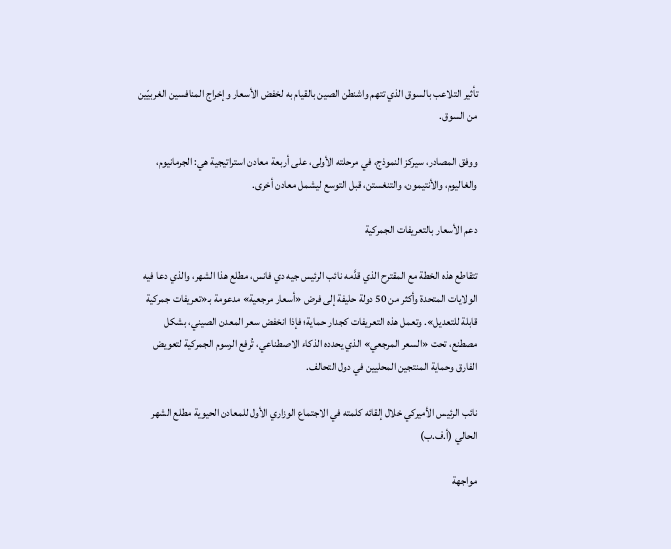تأثير التلاعب بالسوق الذي تتهم واشنطن الصين بالقيام به لخفض الأسعار وإخراج المنافسين الغربيّين من السوق.

ووفق المصادر، سيركز النموذج، في مرحلته الأولى، على أربعة معادن استراتيجية هي: الجرمانيوم، والغاليوم، والأنتيمون، والتنغستن، قبل التوسع ليشمل معادن أخرى.

دعم الأسعار بالتعريفات الجمركية

تتقاطع هذه الخطة مع المقترح الذي قدَّمه نائب الرئيس جيه دي فانس، مطلع هذا الشهر، والذي دعا فيه الولايات المتحدة وأكثر من 50 دولة حليفة إلى فرض «أسعار مرجعية» مدعومة بـ«تعريفات جمركية قابلة للتعديل». وتعمل هذه التعريفات كجدار حماية؛ فإذا انخفض سعر المعدن الصيني، بشكل مصطنع، تحت «السعر المرجعي» الذي يحدده الذكاء الاصطناعي، تُرفع الرسوم الجمركية لتعويض الفارق وحماية المنتجين المحليين في دول التحالف.

نائب الرئيس الأميركي خلال إلقائه كلمته في الاجتماع الوزاري الأول للمعادن الحيوية مطلع الشهر الحالي (أ.ف.ب)

مواجهة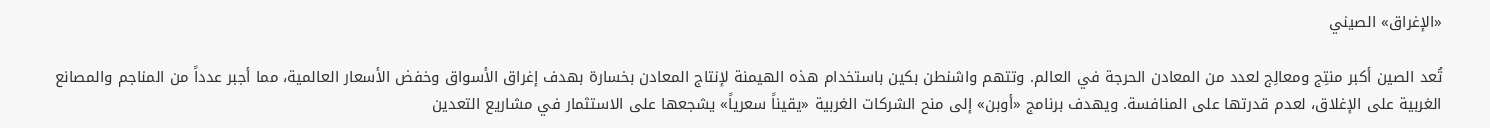«الإغراق» الصيني

تُعد الصين أكبر منتِج ومعالِج لعدد من المعادن الحرجة في العالم. وتتهم واشنطن بكين باستخدام هذه الهيمنة لإنتاج المعادن بخسارة بهدف إغراق الأسواق وخفض الأسعار العالمية، مما أجبر عدداً من المناجم والمصانع الغربية على الإغلاق، لعدم قدرتها على المنافسة. ويهدف برنامج «أوبن» إلى منح الشركات الغربية «يقيناً سعرياً» يشجعها على الاستثمار في مشاريع التعدين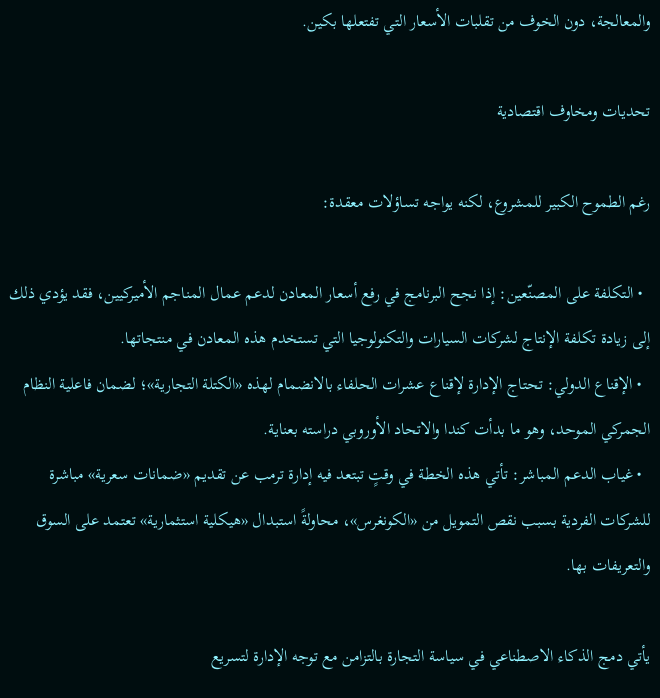والمعالجة، دون الخوف من تقلبات الأسعار التي تفتعلها بكين.

تحديات ومخاوف اقتصادية

رغم الطموح الكبير للمشروع، لكنه يواجه تساؤلات معقدة:

  • التكلفة على المصنّعين: إذا نجح البرنامج في رفع أسعار المعادن لدعم عمال المناجم الأميركيين، فقد يؤدي ذلك إلى زيادة تكلفة الإنتاج لشركات السيارات والتكنولوجيا التي تستخدم هذه المعادن في منتجاتها.
  • الإقناع الدولي: تحتاج الإدارة لإقناع عشرات الحلفاء بالانضمام لهذه «الكتلة التجارية»؛ لضمان فاعلية النظام الجمركي الموحد، وهو ما بدأت كندا والاتحاد الأوروبي دراسته بعناية.
  • غياب الدعم المباشر: تأتي هذه الخطة في وقتٍ تبتعد فيه إدارة ترمب عن تقديم «ضمانات سعرية» مباشرة للشركات الفردية بسبب نقص التمويل من «الكونغرس»، محاولةً استبدال «هيكلية استثمارية» تعتمد على السوق والتعريفات بها.

يأتي دمج الذكاء الاصطناعي في سياسة التجارة بالتزامن مع توجه الإدارة لتسريع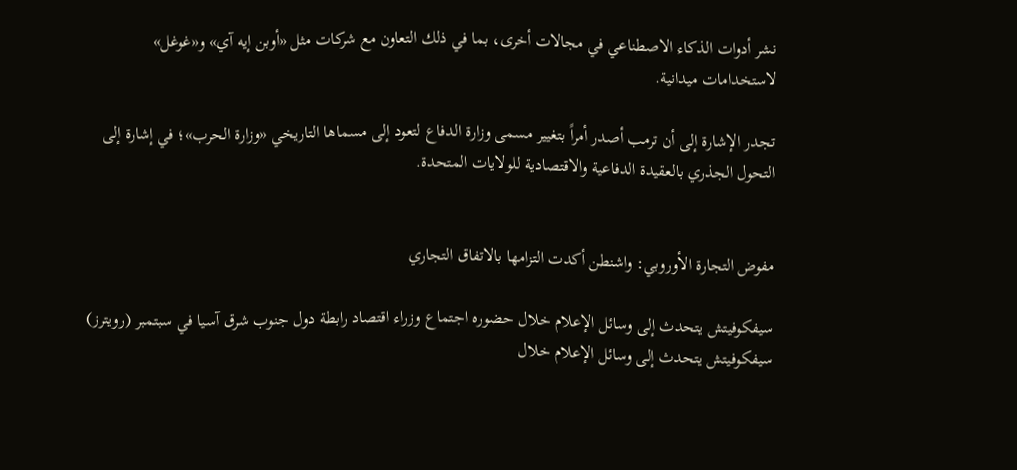نشر أدوات الذكاء الاصطناعي في مجالات أخرى، بما في ذلك التعاون مع شركات مثل «أوبن إيه آي» و«غوغل» لاستخدامات ميدانية.

تجدر الإشارة إلى أن ترمب أصدر أمراً بتغيير مسمى وزارة الدفاع لتعود إلى مسماها التاريخي «وزارة الحرب»؛ في إشارة إلى التحول الجذري بالعقيدة الدفاعية والاقتصادية للولايات المتحدة.


مفوض التجارة الأوروبي: واشنطن أكدت التزامها بالاتفاق التجاري

سيفكوفيتش يتحدث إلى وسائل الإعلام خلال حضوره اجتماع وزراء اقتصاد رابطة دول جنوب شرق آسيا في سبتمبر (رويترز)
سيفكوفيتش يتحدث إلى وسائل الإعلام خلال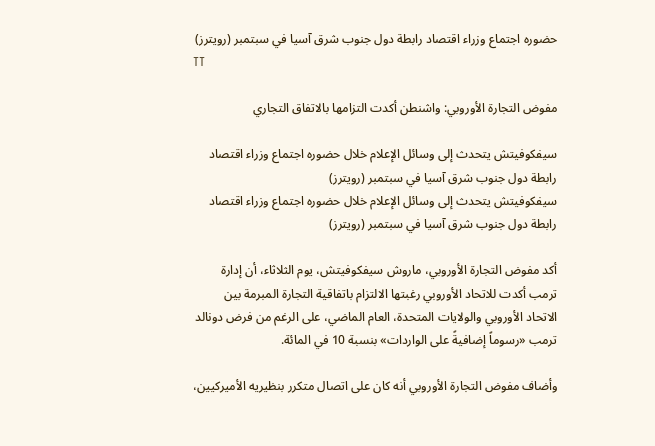حضوره اجتماع وزراء اقتصاد رابطة دول جنوب شرق آسيا في سبتمبر (رويترز)
TT

مفوض التجارة الأوروبي: واشنطن أكدت التزامها بالاتفاق التجاري

سيفكوفيتش يتحدث إلى وسائل الإعلام خلال حضوره اجتماع وزراء اقتصاد رابطة دول جنوب شرق آسيا في سبتمبر (رويترز)
سيفكوفيتش يتحدث إلى وسائل الإعلام خلال حضوره اجتماع وزراء اقتصاد رابطة دول جنوب شرق آسيا في سبتمبر (رويترز)

أكد مفوض التجارة الأوروبي، ماروش سيفكوفيتش، يوم الثلاثاء، أن إدارة ترمب أكدت للاتحاد الأوروبي رغبتها الالتزام باتفاقية التجارة المبرمة بين الاتحاد الأوروبي والولايات المتحدة، العام الماضي، على الرغم من فرض دونالد ترمب «رسوماً إضافيةً على الواردات» بنسبة 10 في المائة.

وأضاف مفوض التجارة الأوروبي أنه كان على اتصال متكرر بنظيريه الأميركيين،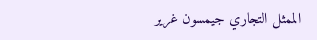الممثل التجاري جيمسون غرير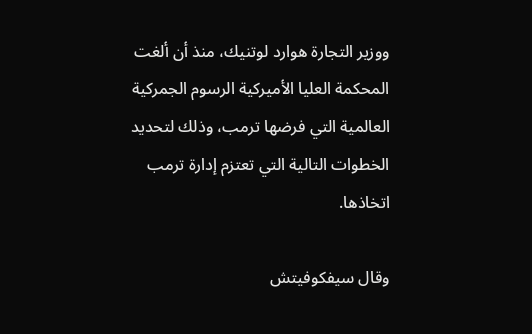ووزير التجارة هوارد لوتنيك، منذ أن ألغت المحكمة العليا الأميركية الرسوم الجمركية العالمية التي فرضها ترمب، وذلك لتحديد الخطوات التالية التي تعتزم إدارة ترمب اتخاذها.

وقال سيفكوفيتش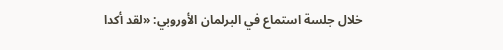خلال جلسة استماع في البرلمان الأوروبي: «لقد أكدا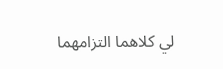لي كلاهما التزامهما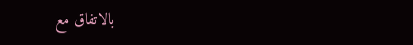بالاتفاق مع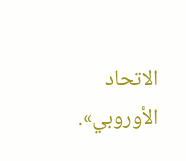الاتحاد الأوروبي».